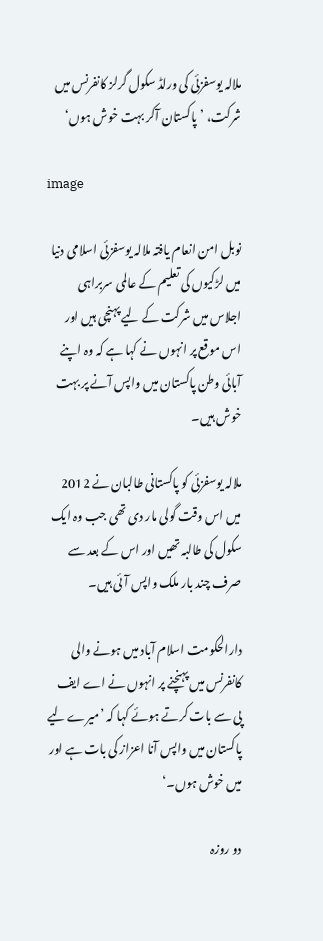ملالہ یوسفزئی کی ورلڈ سکول گرلز کانفرنس میں شرکت، ’پاکستان آکر بہت خوش ہوں‘

image

نوبل امن انعام یافتہ ملالہ یوسفزئی اسلامی دنیا میں لڑکیوں کی تعلیم کے عالمی سربراہی اجلاس میں شرکت کے لیے پہنچی ہیں اور اس موقع پر انہوں نے کہا ہے کہ وہ اپنے آبائی وطن پاکستان میں واپس آنے پر بہت خوش ہیں۔

ملالہ یوسفزئی کو پاکستانی طالبان نے 2012 میں اس وقت گولی مار دی تھی جب وہ ایک سکول کی طالبہ تھیں اور اس کے بعد سے صرف چند بار ملک واپس آئی ہیں۔

دارالحکومت اسلام آباد میں ہونے والی کانفرنس میں پہنچنے پر انہوں نے اے ایف پی سے بات کرتے ہوئے کہا کہ ’میرے لیے پاکستان میں واپس آنا اعزاز کی بات ہے اور میں خوش ہوں۔‘

دو روزہ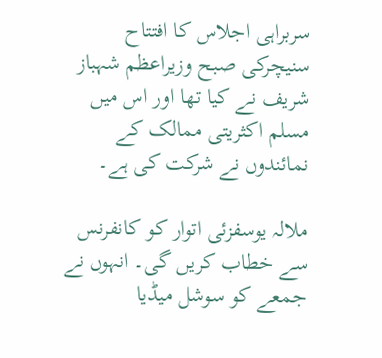سربراہی اجلاس کا افتتاح سنیچرکی صبح وزیراعظم شہباز شریف نے کیا تھا اور اس میں مسلم اکثریتی ممالک کے نمائندوں نے شرکت کی ہے۔

ملالہ یوسفزئی اتوار کو کانفرنس سے خطاب کریں گی۔ انہوں نے جمعے کو سوشل میڈیا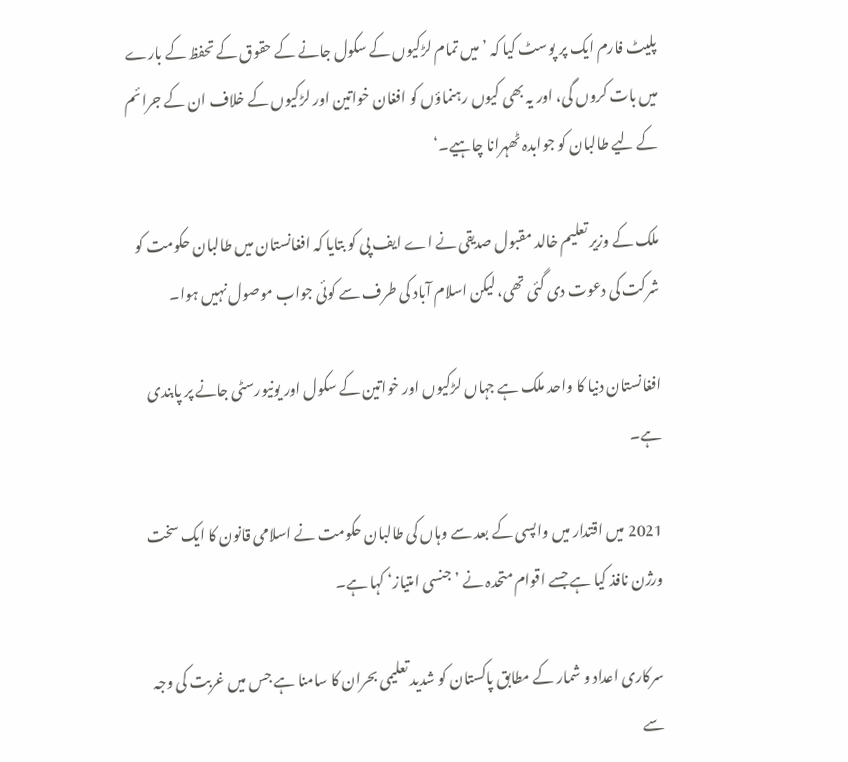پلیٹ فارم ایک پر پوسٹ کیا کہ ’میں تمام لڑکیوں کے سکول جانے کے حقوق کے تحفظ کے بارے میں بات کروں گی، اور یہ بھی کیوں رہنماؤں کو افغان خواتین اور لڑکیوں کے خلاف ان کے جرائم کے لیے طالبان کو جوابدہ ٹھہرانا چاہیے۔‘

ملک کے وزیر تعلیم خالد مقبول صدیقی نے اے ایف پی کو بتایا کہ افغانستان میں طالبان حکومت کو شرکت کی دعوت دی گئی تھی، لیکن اسلام آباد کی طرف سے کوئی جواب موصول نہیں ہوا۔

افغانستان دنیا کا واحد ملک ہے جہاں لڑکیوں اور خواتین کے سکول اور یونیورسٹی جانے پر پابندی ہے۔

2021 میں اقتدار میں واپسی کے بعد سے وہاں کی طالبان حکومت نے اسلامی قانون کا ایک سخت ورژن نافذ کیا ہے جسے اقوام متحدہ نے ’جنسی امتیاز‘ کہا ہے۔

سرکاری اعداد و شمار کے مطابق پاکستان کو شدید تعلیمی بحران کا سامنا ہے جس میں غربت کی وجہ سے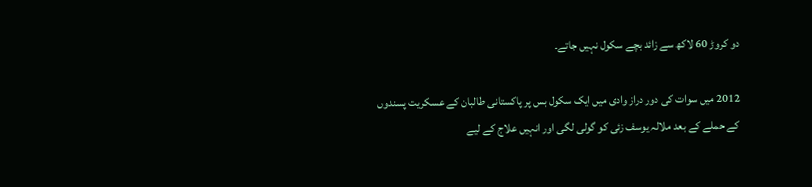دو کروڑ 60 لاکھ سے زائد بچے سکول نہیں جاتے۔

2012 میں سوات کی دور دراز وادی میں ایک سکول بس پر پاکستانی طالبان کے عسکریت پسندوں کے حملے کے بعد ملالہ یوسف زئی کو گولی لگی اور انہیں علاج کے لیے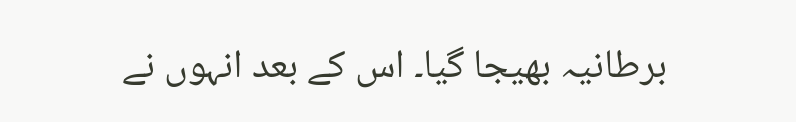برطانیہ بھیجا گیا۔ اس کے بعد انہوں نے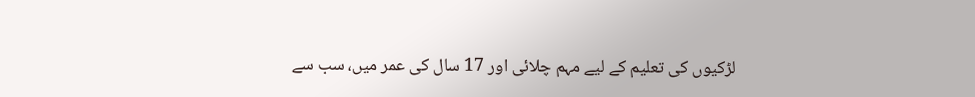لڑکیوں کی تعلیم کے لیے مہم چلائی اور 17 سال کی عمر میں، سب سے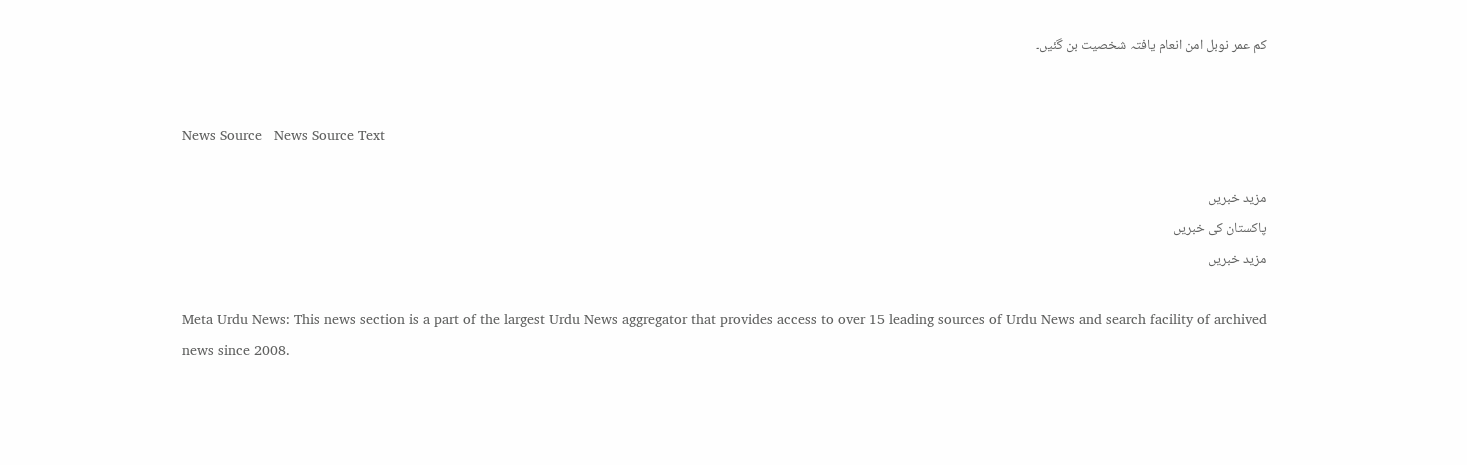کم عمر نوبل امن انعام یافتہ شخصیت بن گئیں۔


News Source   News Source Text

مزید خبریں
پاکستان کی خبریں
مزید خبریں

Meta Urdu News: This news section is a part of the largest Urdu News aggregator that provides access to over 15 leading sources of Urdu News and search facility of archived news since 2008.